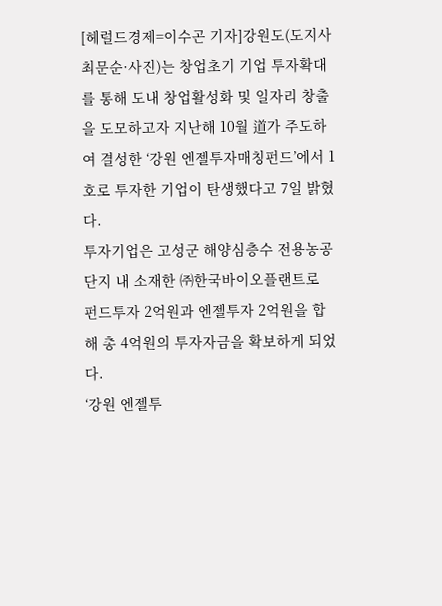[헤럴드경제=이수곤 기자]강원도(도지사 최문순·사진)는 창업초기 기업 투자확대를 통해 도내 창업활성화 및 일자리 창출을 도모하고자 지난해 10월 道가 주도하여 결성한 ‘강원 엔젤투자매칭펀드’에서 1호로 투자한 기업이 탄생했다고 7일 밝혔다.
투자기업은 고성군 해양심층수 전용농공단지 내 소재한 ㈜한국바이오플랜트로 펀드투자 2억원과 엔젤투자 2억원을 합해 총 4억원의 투자자금을 확보하게 되었다.
‘강원 엔젤투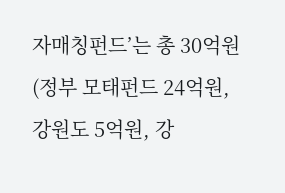자매칭펀드’는 총 30억원(정부 모태펀드 24억원, 강원도 5억원, 강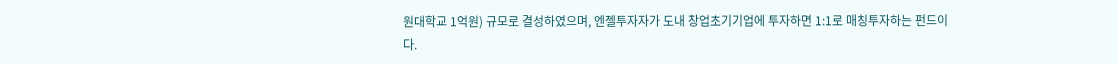원대학교 1억원) 규모로 결성하였으며, 엔젤투자자가 도내 창업초기기업에 투자하면 1:1로 매칭투자하는 펀드이다.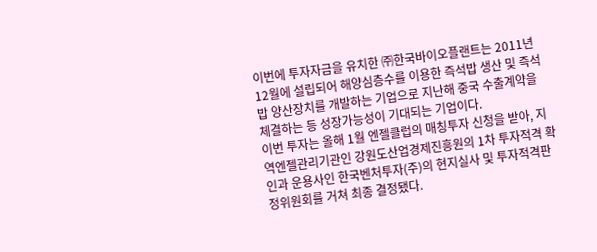이번에 투자자금을 유치한 ㈜한국바이오플랜트는 2011년 12월에 설립되어 해양심층수를 이용한 즉석밥 생산 및 즉석밥 양산장치를 개발하는 기업으로 지난해 중국 수출계약을 체결하는 등 성장가능성이 기대되는 기업이다.
이번 투자는 올해 1월 엔젤클럽의 매칭투자 신청을 받아, 지역엔젤관리기관인 강원도산업경제진흥원의 1차 투자적격 확인과 운용사인 한국벤처투자(주)의 현지실사 및 투자적격판정위원회를 거쳐 최종 결정됐다.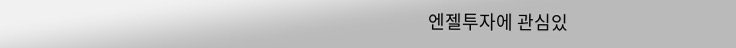엔젤투자에 관심있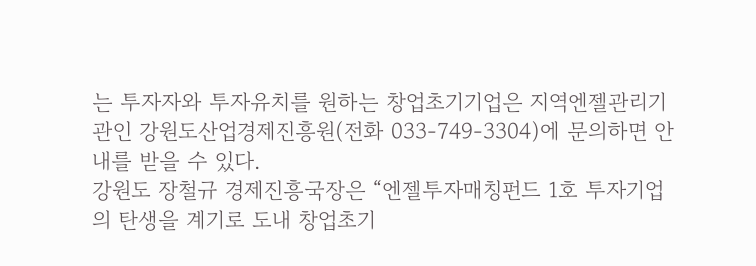는 투자자와 투자유치를 원하는 창업초기기업은 지역엔젤관리기관인 강원도산업경제진흥원(전화 033-749-3304)에 문의하면 안내를 받을 수 있다.
강원도 장철규 경제진흥국장은 “엔젤투자매칭펀드 1호 투자기업의 탄생을 계기로 도내 창업초기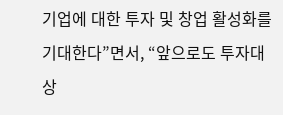기업에 대한 투자 및 창업 활성화를 기대한다”면서, “앞으로도 투자대상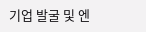기업 발굴 및 엔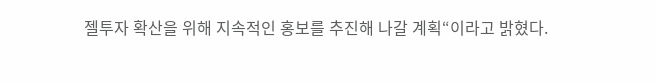젤투자 확산을 위해 지속적인 홍보를 추진해 나갈 계획“이라고 밝혔다.